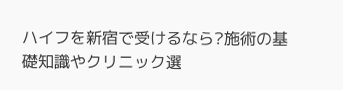ハイフを新宿で受けるなら?施術の基礎知識やクリニック選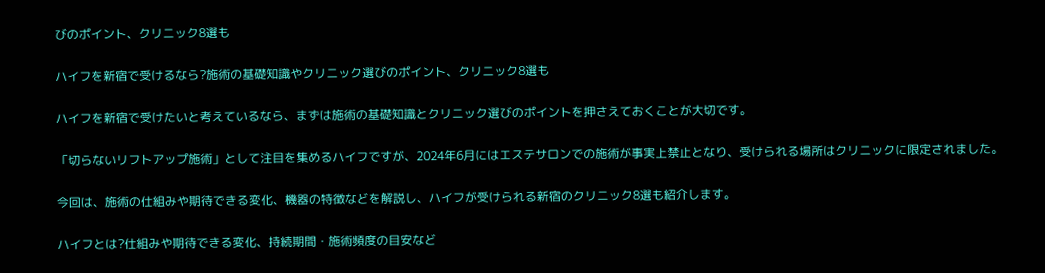びのポイント、クリニック8選も

ハイフを新宿で受けるなら?施術の基礎知識やクリニック選びのポイント、クリニック8選も

ハイフを新宿で受けたいと考えているなら、まずは施術の基礎知識とクリニック選びのポイントを押さえておくことが大切です。

「切らないリフトアップ施術」として注目を集めるハイフですが、2024年6月にはエステサロンでの施術が事実上禁止となり、受けられる場所はクリニックに限定されました。

今回は、施術の仕組みや期待できる変化、機器の特徴などを解説し、ハイフが受けられる新宿のクリニック8選も紹介します。

ハイフとは?仕組みや期待できる変化、持続期間・施術頻度の目安など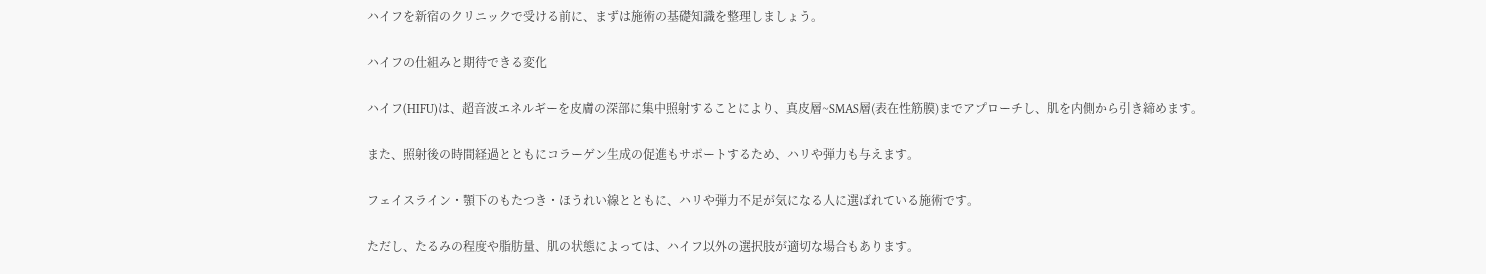ハイフを新宿のクリニックで受ける前に、まずは施術の基礎知識を整理しましょう。

ハイフの仕組みと期待できる変化

ハイフ(HIFU)は、超音波エネルギーを皮膚の深部に集中照射することにより、真皮層~SMAS層(表在性筋膜)までアプローチし、肌を内側から引き締めます。

また、照射後の時間経過とともにコラーゲン生成の促進もサポートするため、ハリや弾力も与えます。

フェイスライン・顎下のもたつき・ほうれい線とともに、ハリや弾力不足が気になる人に選ばれている施術です。

ただし、たるみの程度や脂肪量、肌の状態によっては、ハイフ以外の選択肢が適切な場合もあります。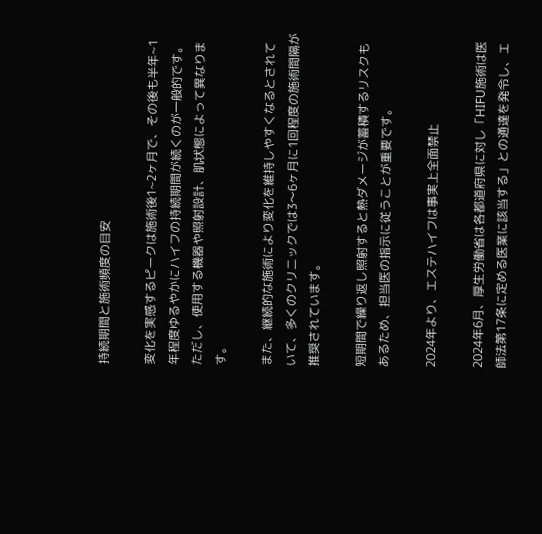持続期間と施術頻度の目安

変化を実感するピークは施術後1~2ヶ月で、その後も半年~1年程度ゆるやかにハイフの持続期間が続くのが一般的です。ただし、使用する機器や照射設計、肌状態によって異なります。

また、継続的な施術により変化を維持しやすくなるとされていて、多くのクリニックでは3〜6ヶ月に1回程度の施術間隔が推奨されています。

短期間で繰り返し照射すると熱ダメージが蓄積するリスクもあるため、担当医の指示に従うことが重要です。

2024年より、エステハイフは事実上全面禁止

2024年6月、厚生労働省は各都道府県に対し「HIFU施術は医師法第17条に定める医業に該当する」との通達を発令し、エ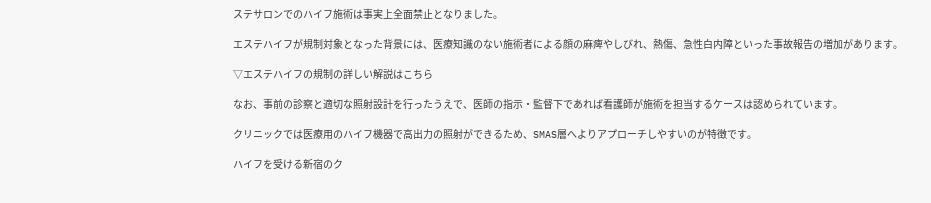ステサロンでのハイフ施術は事実上全面禁止となりました。

エステハイフが規制対象となった背景には、医療知識のない施術者による顔の麻痺やしびれ、熱傷、急性白内障といった事故報告の増加があります。

▽エステハイフの規制の詳しい解説はこちら

なお、事前の診察と適切な照射設計を行ったうえで、医師の指示・監督下であれば看護師が施術を担当するケースは認められています。

クリニックでは医療用のハイフ機器で高出力の照射ができるため、SMAS層へよりアプローチしやすいのが特徴です。

ハイフを受ける新宿のク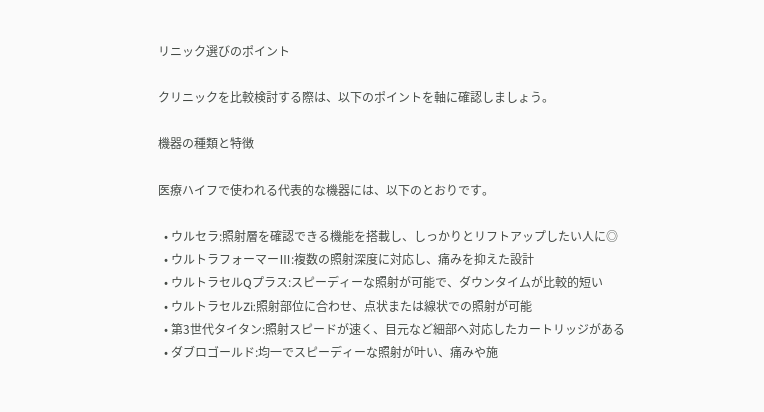リニック選びのポイント

クリニックを比較検討する際は、以下のポイントを軸に確認しましょう。

機器の種類と特徴

医療ハイフで使われる代表的な機器には、以下のとおりです。

  • ウルセラ:照射層を確認できる機能を搭載し、しっかりとリフトアップしたい人に◎
  • ウルトラフォーマーⅢ:複数の照射深度に対応し、痛みを抑えた設計
  • ウルトラセルQプラス:スピーディーな照射が可能で、ダウンタイムが比較的短い
  • ウルトラセルZi:照射部位に合わせ、点状または線状での照射が可能
  • 第3世代タイタン:照射スピードが速く、目元など細部へ対応したカートリッジがある
  • ダブロゴールド:均一でスピーディーな照射が叶い、痛みや施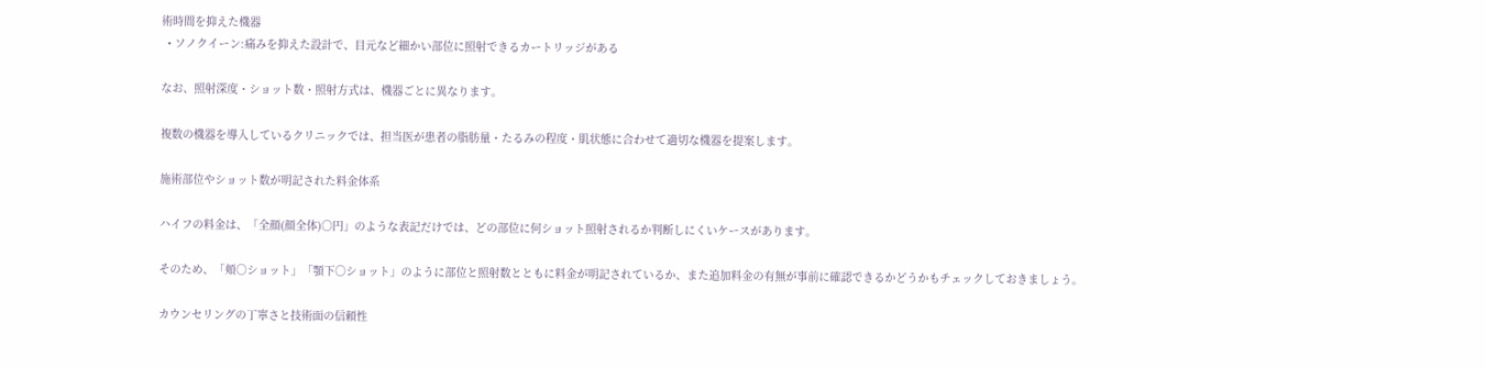術時間を抑えた機器
  • ソノクイーン:痛みを抑えた設計で、目元など細かい部位に照射できるカートリッジがある

なお、照射深度・ショット数・照射方式は、機器ごとに異なります。

複数の機器を導入しているクリニックでは、担当医が患者の脂肪量・たるみの程度・肌状態に合わせて適切な機器を提案します。

施術部位やショット数が明記された料金体系

ハイフの料金は、「全顔(顔全体)○円」のような表記だけでは、どの部位に何ショット照射されるか判断しにくいケースがあります。

そのため、「頬○ショット」「顎下○ショット」のように部位と照射数とともに料金が明記されているか、また追加料金の有無が事前に確認できるかどうかもチェックしておきましょう。

カウンセリングの丁寧さと技術面の信頼性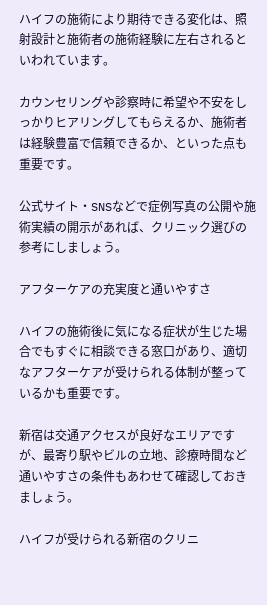ハイフの施術により期待できる変化は、照射設計と施術者の施術経験に左右されるといわれています。

カウンセリングや診察時に希望や不安をしっかりヒアリングしてもらえるか、施術者は経験豊富で信頼できるか、といった点も重要です。

公式サイト・SNSなどで症例写真の公開や施術実績の開示があれば、クリニック選びの参考にしましょう。

アフターケアの充実度と通いやすさ

ハイフの施術後に気になる症状が生じた場合でもすぐに相談できる窓口があり、適切なアフターケアが受けられる体制が整っているかも重要です。

新宿は交通アクセスが良好なエリアですが、最寄り駅やビルの立地、診療時間など通いやすさの条件もあわせて確認しておきましょう。

ハイフが受けられる新宿のクリニ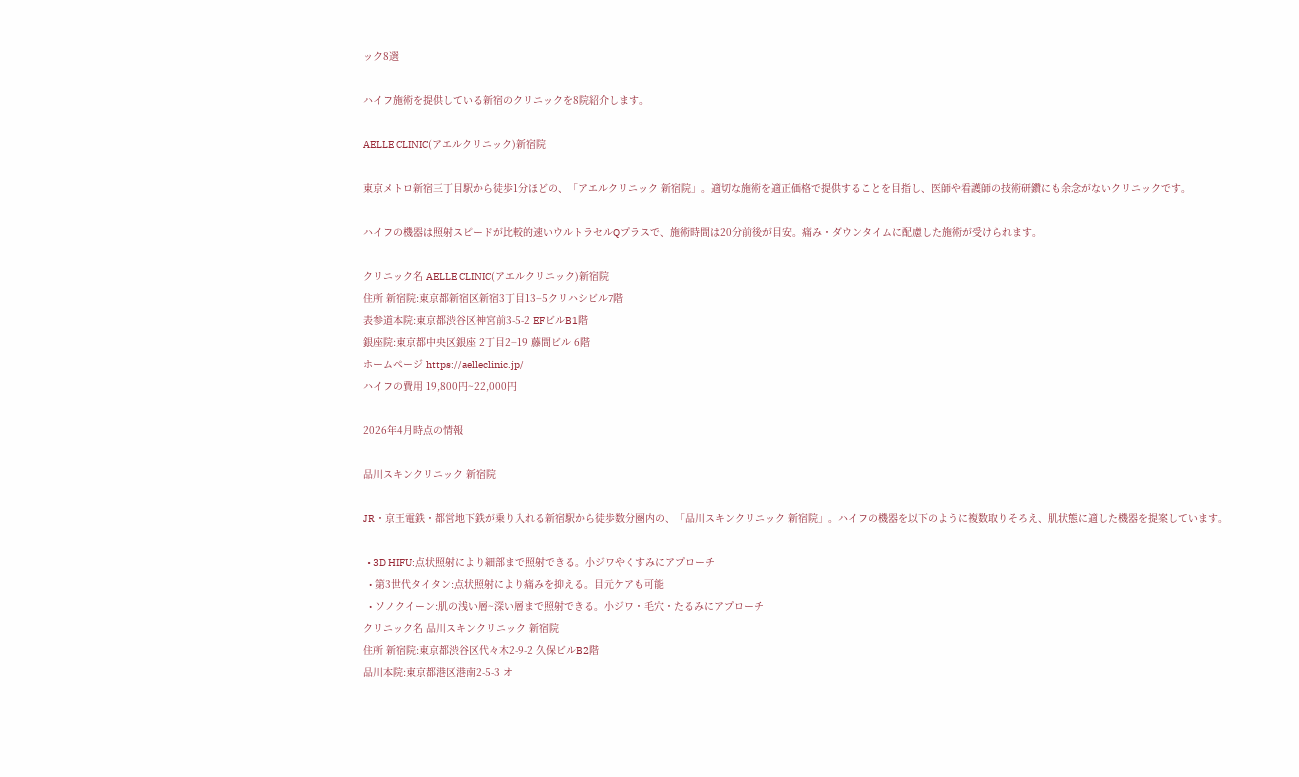ック8選

ハイフ施術を提供している新宿のクリニックを8院紹介します。

AELLE CLINIC(アエルクリニック)新宿院

東京メトロ新宿三丁目駅から徒歩1分ほどの、「アエルクリニック 新宿院」。適切な施術を適正価格で提供することを目指し、医師や看護師の技術研鑽にも余念がないクリニックです。

ハイフの機器は照射スピードが比較的速いウルトラセルQプラスで、施術時間は20分前後が目安。痛み・ダウンタイムに配慮した施術が受けられます。

クリニック名 AELLE CLINIC(アエルクリニック)新宿院
住所 新宿院:東京都新宿区新宿3丁目13−5クリハシビル7階
表参道本院:東京都渋谷区神宮前3-5-2 EFビルB1階
銀座院:東京都中央区銀座 2丁目2−19 藤間ビル 6階
ホームページ https://aelleclinic.jp/
ハイフの費用 19,800円~22,000円

2026年4月時点の情報

品川スキンクリニック 新宿院

JR・京王電鉄・都営地下鉄が乗り入れる新宿駅から徒歩数分圏内の、「品川スキンクリニック 新宿院」。ハイフの機器を以下のように複数取りそろえ、肌状態に適した機器を提案しています。

  • 3D HIFU:点状照射により細部まで照射できる。小ジワやくすみにアプローチ
  • 第3世代タイタン:点状照射により痛みを抑える。目元ケアも可能
  • ソノクイーン:肌の浅い層~深い層まで照射できる。小ジワ・毛穴・たるみにアプローチ
クリニック名 品川スキンクリニック 新宿院
住所 新宿院:東京都渋谷区代々木2-9-2 久保ビルB2階
品川本院:東京都港区港南2-5-3 オ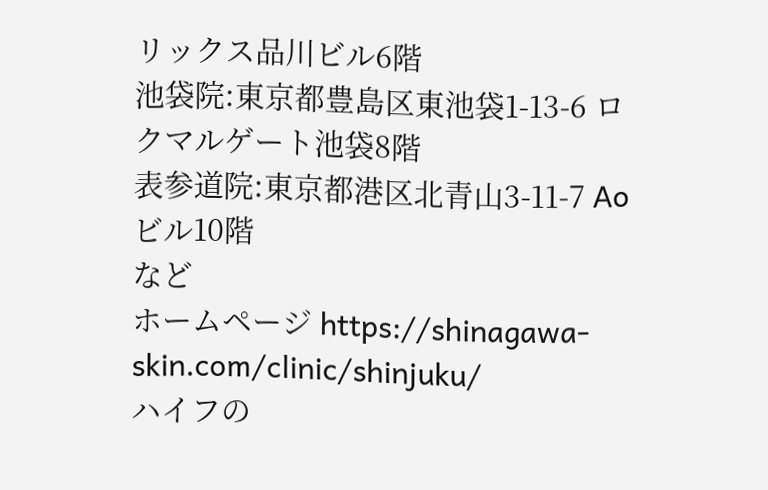リックス品川ビル6階
池袋院:東京都豊島区東池袋1-13-6 ロクマルゲート池袋8階
表参道院:東京都港区北青山3-11-7 Aoビル10階
など
ホームページ https://shinagawa-skin.com/clinic/shinjuku/
ハイフの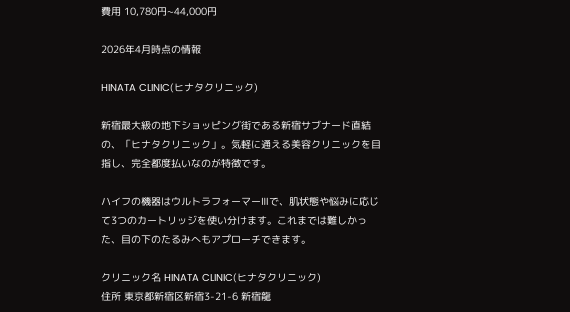費用 10,780円~44,000円

2026年4月時点の情報

HINATA CLINIC(ヒナタクリニック)

新宿最大級の地下ショッピング街である新宿サブナード直結の、「ヒナタクリニック」。気軽に通える美容クリニックを目指し、完全都度払いなのが特徴です。

ハイフの機器はウルトラフォーマーⅢで、肌状態や悩みに応じて3つのカートリッジを使い分けます。これまでは難しかった、目の下のたるみへもアプローチできます。

クリニック名 HINATA CLINIC(ヒナタクリニック)
住所 東京都新宿区新宿3-21-6 新宿龍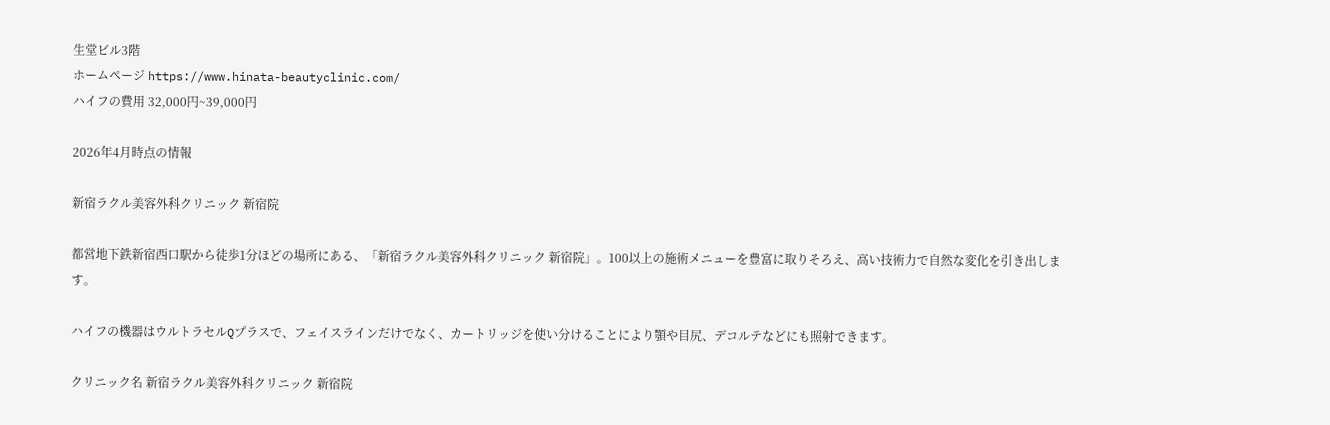生堂ビル3階
ホームページ https://www.hinata-beautyclinic.com/
ハイフの費用 32,000円~39,000円

2026年4月時点の情報

新宿ラクル美容外科クリニック 新宿院

都営地下鉄新宿西口駅から徒歩1分ほどの場所にある、「新宿ラクル美容外科クリニック 新宿院」。100以上の施術メニューを豊富に取りそろえ、高い技術力で自然な変化を引き出します。

ハイフの機器はウルトラセルQプラスで、フェイスラインだけでなく、カートリッジを使い分けることにより顎や目尻、デコルテなどにも照射できます。

クリニック名 新宿ラクル美容外科クリニック 新宿院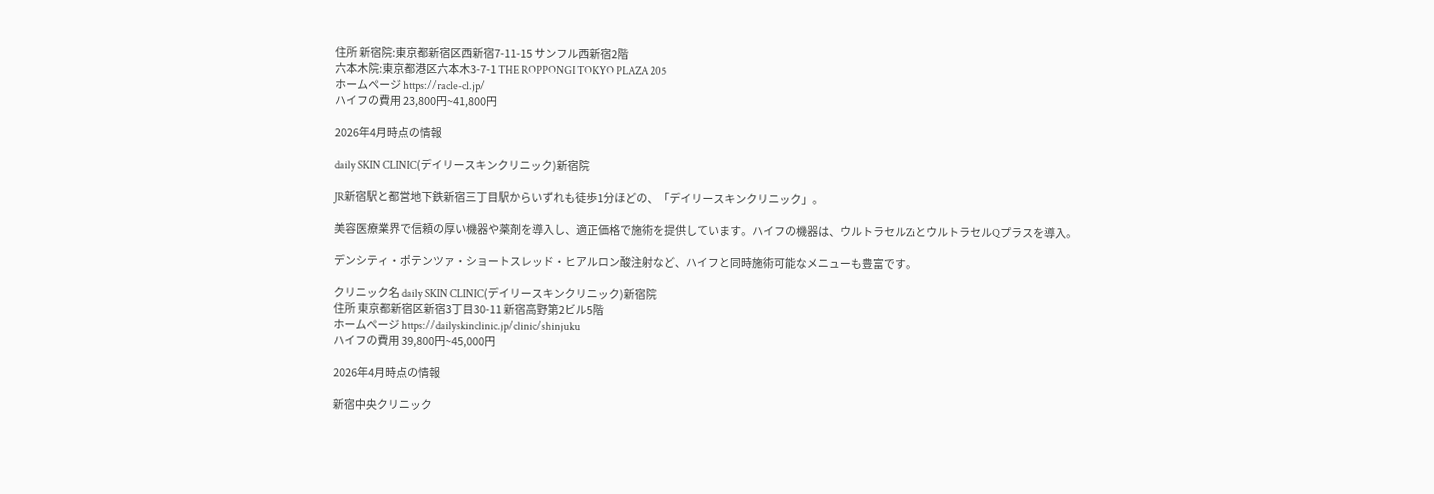住所 新宿院:東京都新宿区西新宿7-11-15 サンフル西新宿2階
六本木院:東京都港区六本木3-7-1 THE ROPPONGI TOKYO PLAZA 205
ホームページ https://racle-cl.jp/
ハイフの費用 23,800円~41,800円

2026年4月時点の情報

daily SKIN CLINIC(デイリースキンクリニック)新宿院

JR新宿駅と都営地下鉄新宿三丁目駅からいずれも徒歩1分ほどの、「デイリースキンクリニック」。

美容医療業界で信頼の厚い機器や薬剤を導入し、適正価格で施術を提供しています。ハイフの機器は、ウルトラセルZiとウルトラセルQプラスを導入。

デンシティ・ポテンツァ・ショートスレッド・ヒアルロン酸注射など、ハイフと同時施術可能なメニューも豊富です。

クリニック名 daily SKIN CLINIC(デイリースキンクリニック)新宿院
住所 東京都新宿区新宿3丁目30-11 新宿高野第2ビル5階
ホームページ https://dailyskinclinic.jp/clinic/shinjuku
ハイフの費用 39,800円~45,000円

2026年4月時点の情報

新宿中央クリニック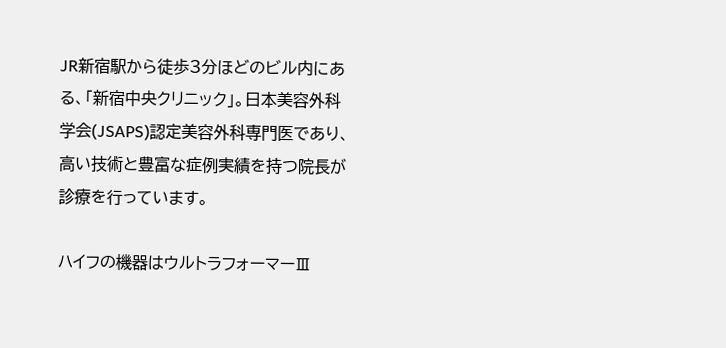JR新宿駅から徒歩3分ほどのビル内にある、「新宿中央クリニック」。日本美容外科学会(JSAPS)認定美容外科専門医であり、高い技術と豊富な症例実績を持つ院長が診療を行っています。

ハイフの機器はウルトラフォーマーⅢ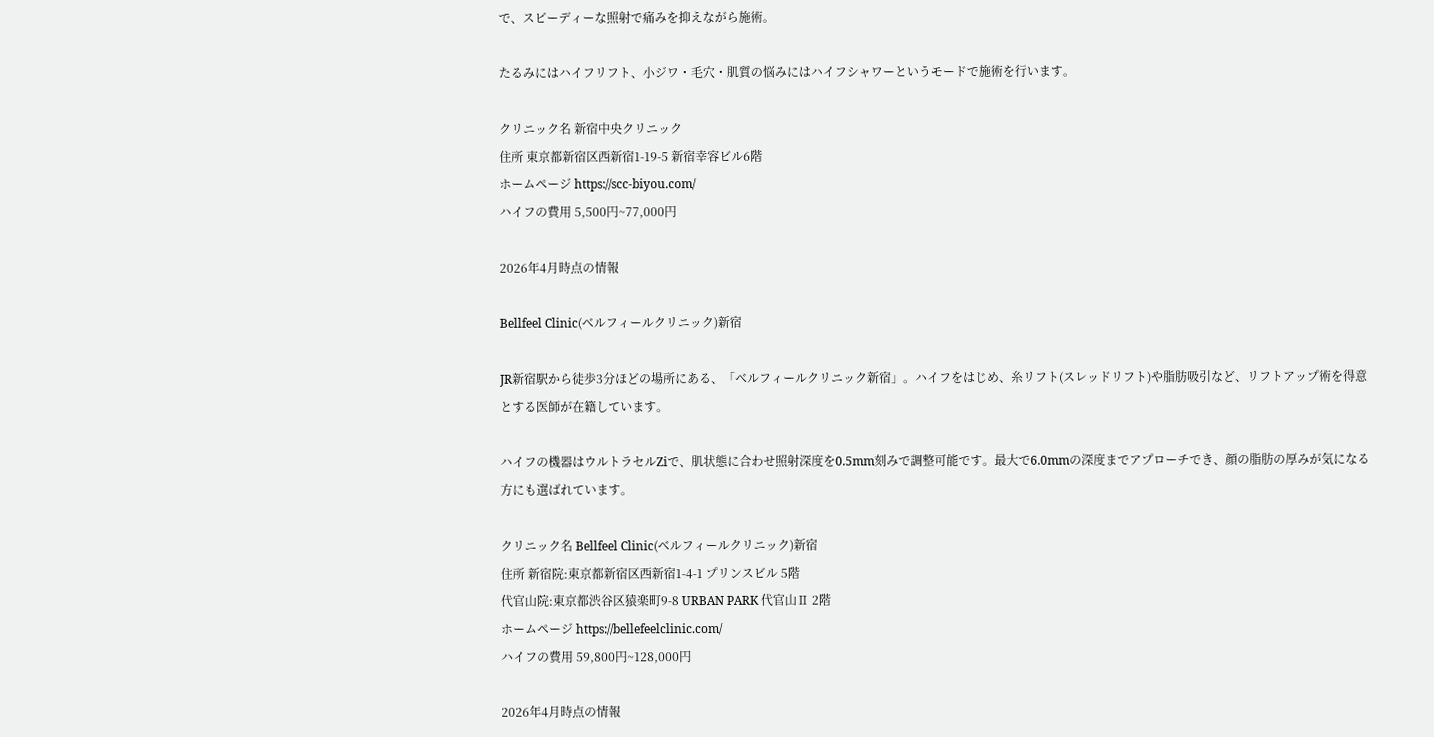で、スピーディーな照射で痛みを抑えながら施術。

たるみにはハイフリフト、小ジワ・毛穴・肌質の悩みにはハイフシャワーというモードで施術を行います。

クリニック名 新宿中央クリニック
住所 東京都新宿区西新宿1-19-5 新宿幸容ビル6階
ホームページ https://scc-biyou.com/
ハイフの費用 5,500円~77,000円

2026年4月時点の情報

Bellfeel Clinic(ベルフィールクリニック)新宿

JR新宿駅から徒歩3分ほどの場所にある、「ベルフィールクリニック新宿」。ハイフをはじめ、糸リフト(スレッドリフト)や脂肪吸引など、リフトアップ術を得意とする医師が在籍しています。

ハイフの機器はウルトラセルZiで、肌状態に合わせ照射深度を0.5mm刻みで調整可能です。最大で6.0mmの深度までアプローチでき、顔の脂肪の厚みが気になる方にも選ばれています。

クリニック名 Bellfeel Clinic(ベルフィールクリニック)新宿
住所 新宿院:東京都新宿区西新宿1-4-1 プリンスビル 5階
代官山院:東京都渋谷区猿楽町9-8 URBAN PARK 代官山Ⅱ 2階
ホームページ https://bellefeelclinic.com/
ハイフの費用 59,800円~128,000円

2026年4月時点の情報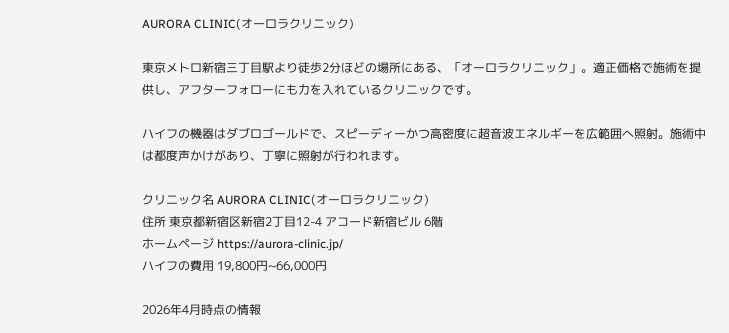AURORA CLINIC(オーロラクリニック)

東京メトロ新宿三丁目駅より徒歩2分ほどの場所にある、「オーロラクリニック」。適正価格で施術を提供し、アフターフォローにも力を入れているクリニックです。

ハイフの機器はダブロゴールドで、スピーディーかつ高密度に超音波エネルギーを広範囲へ照射。施術中は都度声かけがあり、丁寧に照射が行われます。

クリニック名 AURORA CLINIC(オーロラクリニック)
住所 東京都新宿区新宿2丁目12-4 アコード新宿ビル 6階
ホームページ https://aurora-clinic.jp/
ハイフの費用 19,800円~66,000円

2026年4月時点の情報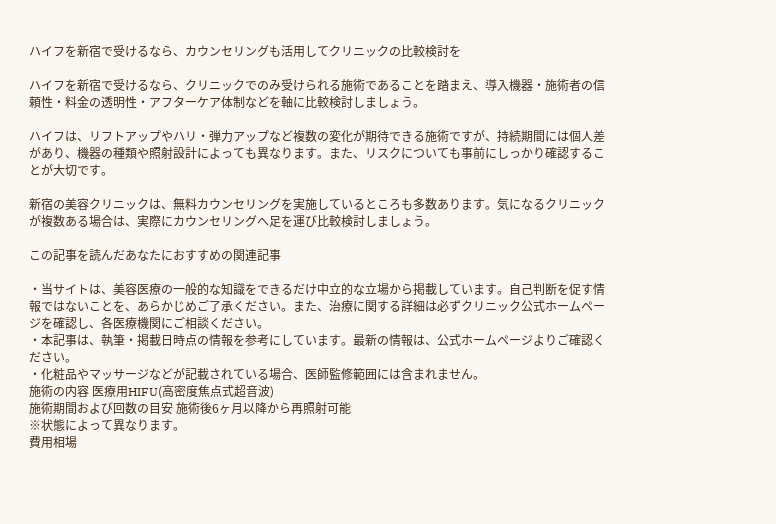ハイフを新宿で受けるなら、カウンセリングも活用してクリニックの比較検討を

ハイフを新宿で受けるなら、クリニックでのみ受けられる施術であることを踏まえ、導入機器・施術者の信頼性・料金の透明性・アフターケア体制などを軸に比較検討しましょう。

ハイフは、リフトアップやハリ・弾力アップなど複数の変化が期待できる施術ですが、持続期間には個人差があり、機器の種類や照射設計によっても異なります。また、リスクについても事前にしっかり確認することが大切です。

新宿の美容クリニックは、無料カウンセリングを実施しているところも多数あります。気になるクリニックが複数ある場合は、実際にカウンセリングへ足を運び比較検討しましょう。

この記事を読んだあなたにおすすめの関連記事

・当サイトは、美容医療の一般的な知識をできるだけ中立的な立場から掲載しています。自己判断を促す情報ではないことを、あらかじめご了承ください。また、治療に関する詳細は必ずクリニック公式ホームページを確認し、各医療機関にご相談ください。
・本記事は、執筆・掲載日時点の情報を参考にしています。最新の情報は、公式ホームページよりご確認ください。
・化粧品やマッサージなどが記載されている場合、医師監修範囲には含まれません。
施術の内容 医療用HIFU(高密度焦点式超音波)
施術期間および回数の目安 施術後6ヶ月以降から再照射可能
※状態によって異なります。
費用相場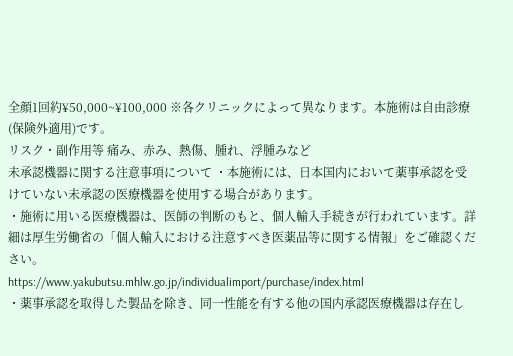全顔1回約¥50,000~¥100,000 ※各クリニックによって異なります。本施術は自由診療(保険外適用)です。
リスク・副作用等 痛み、赤み、熱傷、腫れ、浮腫みなど
未承認機器に関する注意事項について ・本施術には、日本国内において薬事承認を受けていない未承認の医療機器を使用する場合があります。
・施術に用いる医療機器は、医師の判断のもと、個人輸入手続きが行われています。詳細は厚生労働省の「個人輸入における注意すべき医薬品等に関する情報」をご確認ください。
https://www.yakubutsu.mhlw.go.jp/individualimport/purchase/index.html
・薬事承認を取得した製品を除き、同一性能を有する他の国内承認医療機器は存在し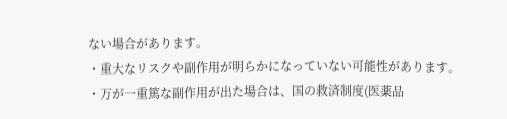ない場合があります。
・重大なリスクや副作用が明らかになっていない可能性があります。
・万が一重篤な副作用が出た場合は、国の救済制度(医薬品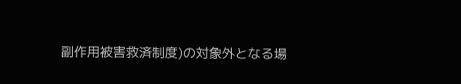副作用被害救済制度)の対象外となる場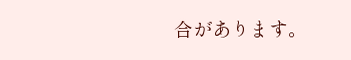合があります。